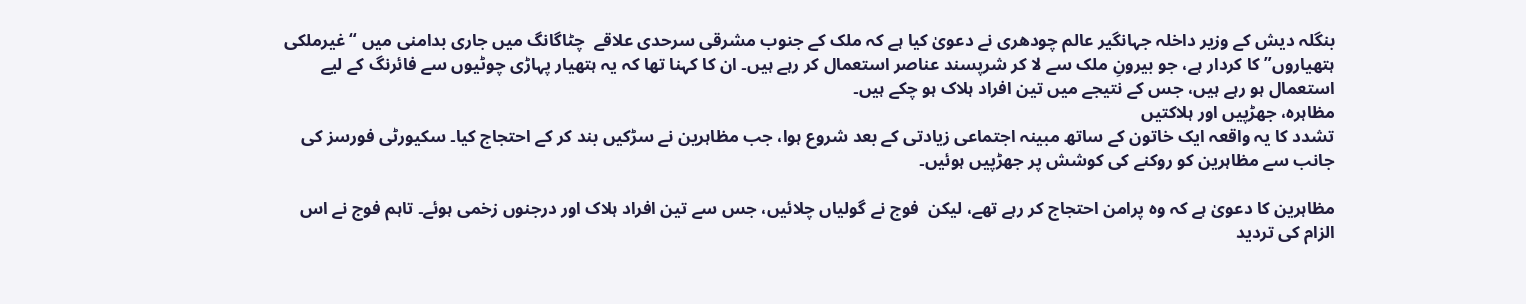بنگلہ دیش کے وزیر داخلہ جہانگیر عالم چودھری نے دعویٰ کیا ہے کہ ملک کے جنوب مشرقی سرحدی علاقے  چٹاگانگ میں جاری بدامنی میں “غیرملکی ہتھیاروں” کا کردار ہے، جو بیرونِ ملک سے لا کر شرپسند عناصر استعمال کر رہے ہیں۔ ان کا کہنا تھا کہ یہ ہتھیار پہاڑی چوٹیوں سے فائرنگ کے لیے استعمال ہو رہے ہیں، جس کے نتیجے میں تین افراد ہلاک ہو چکے ہیں۔
مظاہرہ، جھڑپیں اور ہلاکتیں
تشدد کا یہ واقعہ ایک خاتون کے ساتھ مبینہ اجتماعی زیادتی کے بعد شروع ہوا، جب مظاہرین نے سڑکیں بند کر کے احتجاج کیا۔ سکیورٹی فورسز کی جانب سے مظاہرین کو روکنے کی کوشش پر جھڑپیں ہوئیں۔

مظاہرین کا دعویٰ ہے کہ وہ پرامن احتجاج کر رہے تھے، لیکن  فوج نے گولیاں چلائیں، جس سے تین افراد ہلاک اور درجنوں زخمی ہوئے۔ تاہم فوج نے اس الزام کی تردید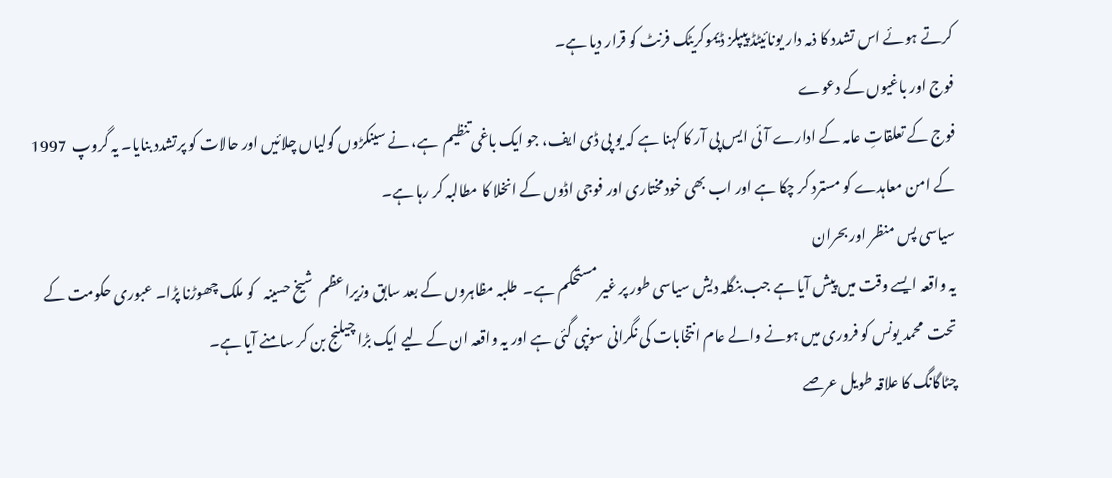کرتے ہوئے اس تشدد کا ذمہ دار یونائیٹڈ پیپلز ڈیموکریٹک فرنٹ کو قرار دیا ہے۔
فوج اور باغیوں کے دعوے
فوج کے تعلقاتِ عامہ کے ادارے آئی ایس پی آر کا کہنا ہے کہ یو پی ڈی ایف، جو ایک باغی تنظیم  ہے، نے سینکڑوں گولیاں چلائیں اور حالات کو پرتشدد بنایا۔ یہ گروپ  1997 کے امن معاہدے کو مسترد کر چکا ہے اور اب بھی خودمختاری اور فوجی اڈوں کے انخلا کا مطالبہ کر رہا ہے۔
سیاسی پس منظر اور بحران
یہ واقعہ ایسے وقت میں پیش آیا ہے جب بنگلہ دیش سیاسی طور پر غیر مستحکم ہے۔  طلبہ مظاہروں کے بعد سابق وزیراعظم  شیخ حسینہ   کو ملک چھوڑنا پڑا۔ عبوری حکومت کے تحت  محمد یونس کو فروری میں ہونے والے عام انتخابات کی نگرانی سونپی گئی ہے اور یہ واقعہ ان کے لیے ایک بڑا چیلنج بن کر سامنے آیا ہے۔
چٹاگانگ کا علاقہ طویل عرصے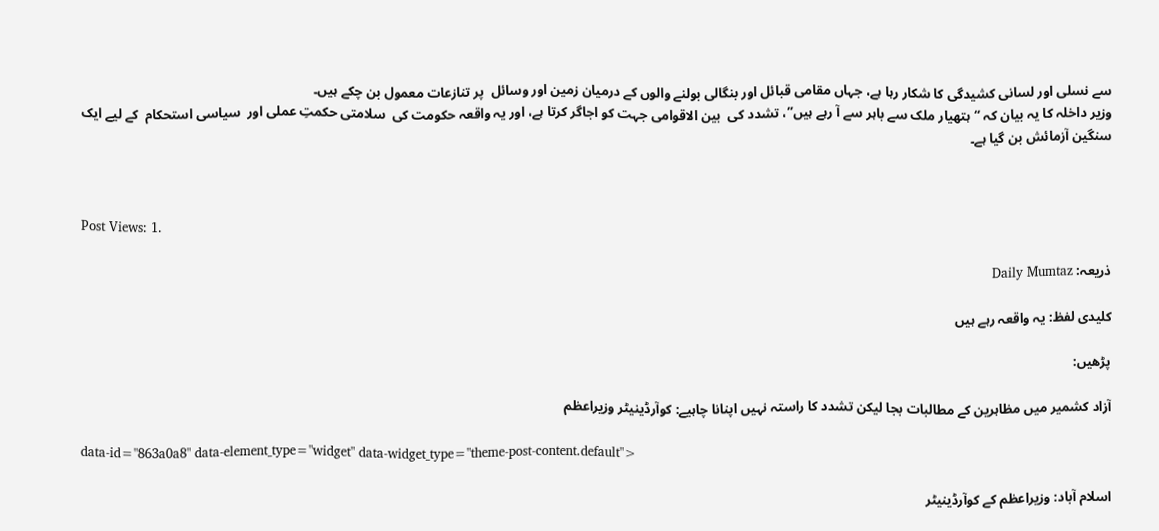سے نسلی اور لسانی کشیدگی کا شکار رہا ہے، جہاں مقامی قبائل اور بنگالی بولنے والوں کے درمیان زمین اور وسائل  پر تنازعات معمول بن چکے ہیں۔
وزیر داخلہ کا یہ بیان کہ “ہتھیار ملک سے باہر سے آ رہے ہیں”، تشدد کی  بین الاقوامی جہت کو اجاگر کرتا ہے، اور یہ واقعہ حکومت کی  سلامتی حکمتِ عملی اور  سیاسی استحکام  کے لیے ایک سنگین آزمائش بن گیا ہے۔



Post Views: 1.

ذریعہ: Daily Mumtaz

کلیدی لفظ: یہ واقعہ رہے ہیں

پڑھیں:

آزاد کشمیر میں مظاہرین کے مطالبات بجا لیکن تشدد کا راستہ نہیں اپنانا چاہیے: کوآرڈینیٹر وزیراعظم

data-id="863a0a8" data-element_type="widget" data-widget_type="theme-post-content.default">

اسلام آباد: وزیراعظم کے کوآرڈینیٹر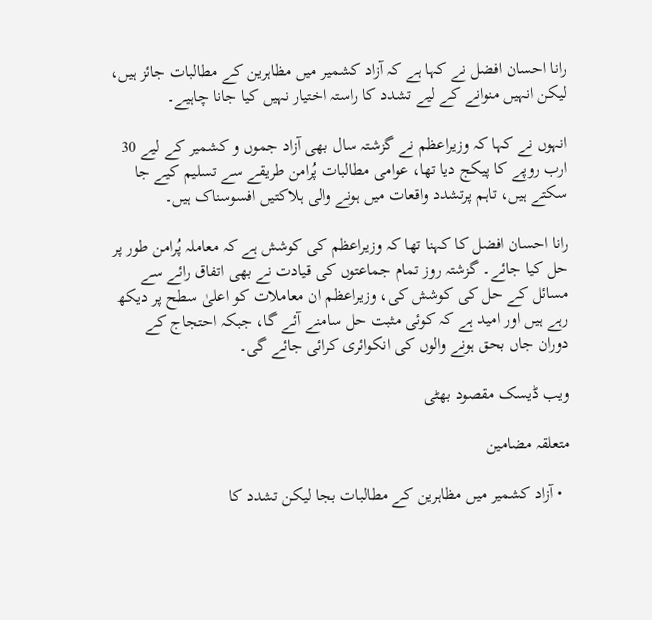رانا احسان افضل نے کہا ہے کہ آزاد کشمیر میں مظاہرین کے مطالبات جائز ہیں، لیکن انہیں منوانے کے لیے تشدد کا راستہ اختیار نہیں کیا جانا چاہیے۔

انہوں نے کہا کہ وزیراعظم نے گزشتہ سال بھی آزاد جموں و کشمیر کے لیے 30 ارب روپے کا پیکج دیا تھا، عوامی مطالبات پُرامن طریقے سے تسلیم کیے جا سکتے ہیں، تاہم پرتشدد واقعات میں ہونے والی ہلاکتیں افسوسناک ہیں۔

رانا احسان افضل کا کہنا تھا کہ وزیراعظم کی کوشش ہے کہ معاملہ پُرامن طور پر حل کیا جائے۔ گزشتہ روز تمام جماعتوں کی قیادت نے بھی اتفاق رائے سے مسائل کے حل کی کوشش کی، وزیراعظم ان معاملات کو اعلیٰ سطح پر دیکھ رہے ہیں اور امید ہے کہ کوئی مثبت حل سامنے آئے گا، جبکہ احتجاج کے دوران جاں بحق ہونے والوں کی انکوائری کرائی جائے گی۔

ویب ڈیسک مقصود بھٹی

متعلقہ مضامین

  • آزاد کشمیر میں مظاہرین کے مطالبات بجا لیکن تشدد کا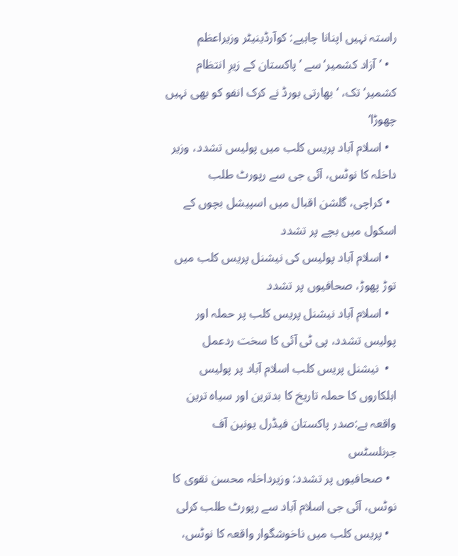راستہ نہیں اپنانا چاہیے: کوآرڈینیٹر وزیراعظم
  • ’آزاد کشمیر‘ سے ’پاکستان کے زیرِ انتظام کشمیر‘ تک، ‘بھارتی بورڈ نے کرک انفو کو بھی نہیں چھوڑا‘
  • اسلام آباد پریس کلب میں پولیس تشدد، وزیر داخلہ کا نوٹس، آئی جی سے رپورٹ طلب
  • کراچی، گلشن اقبال میں اسپیشل بچوں کے اسکول میں بچے پر تشدد
  • اسلام آباد پولیس کی نیشنل پریس کلب میں توڑ پھوڑ، صحافیوں پر تشدد
  • اسلام آباد نیشنل پریس کلب پر حملہ اور پولیس تشدد، پی ٹی آئی کا سخت ردعمل
  •  نیشنل پریس کلب اسلام آباد پر پولیس اہلکاروں کا حملہ تاریخ کا بدترین اور سیاہ ترین واقعہ ہے:صدر پاکستان فیڈرل یونین آف جرنلسٹس
  • صحافیوں پر تشدد: وزیرداخلہ محسن نقوی کا نوٹس، آئی جی اسلام آباد سے رپورٹ طلب کرلی
  • پریس کلب میں ناخوشگوار واقعہ کا نوٹس،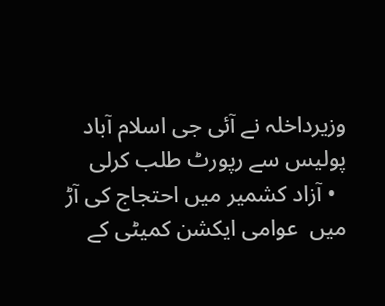وزیرداخلہ نے آئی جی اسلام آباد پولیس سے رپورٹ طلب کرلی
  • آزاد کشمیر میں احتجاج کی آڑ میں  عوامی ایکشن کمیٹی کے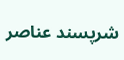شرپسند عناصر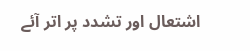اشتعال اور تشدد پر اتر آئے